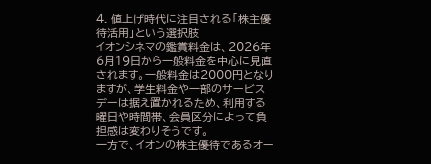4. 値上げ時代に注目される「株主優待活用」という選択肢
イオンシネマの鑑賞料金は、2026年6月19日から一般料金を中心に見直されます。一般料金は2000円となりますが、学生料金や一部のサービスデーは据え置かれるため、利用する曜日や時間帯、会員区分によって負担感は変わりそうです。
一方で、イオンの株主優待であるオー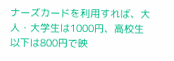ナーズカードを利用すれば、大人・大学生は1000円、高校生以下は800円で映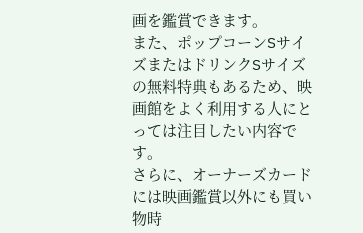画を鑑賞できます。
また、ポップコーンSサイズまたはドリンクSサイズの無料特典もあるため、映画館をよく利用する人にとっては注目したい内容です。
さらに、オーナーズカードには映画鑑賞以外にも買い物時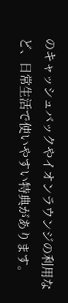のキャッシュバックやイオンラウンジの利用など、日常生活で使いやすい特典があります。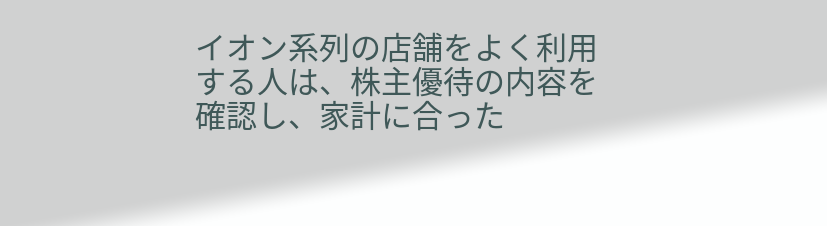イオン系列の店舗をよく利用する人は、株主優待の内容を確認し、家計に合った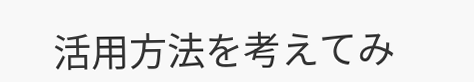活用方法を考えてみ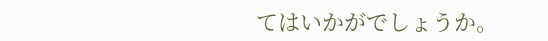てはいかがでしょうか。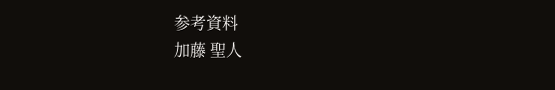参考資料
加藤 聖人